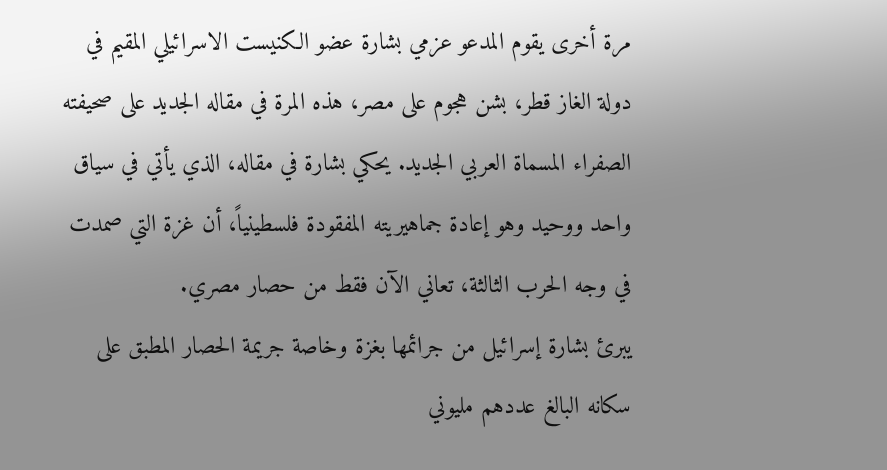مرة أخرى يقوم المدعو عزمي بشارة عضو الكنيست الاسرائيلي المقيم في دولة الغاز قطر، بشن هجوم على مصر، هذه المرة في مقاله الجديد على صحيفته الصفراء المسماة العربي الجديد. يحكي بشارة في مقاله، الذي يأتي في سياق واحد ووحيد وهو إعادة جماهيريته المفقودة فلسطينياً، أن غزة التي صمدت في وجه الحرب الثالثة، تعاني الآن فقط من حصار مصري.
يبرئ بشارة إسرائيل من جرائمها بغزة وخاصة جريمة الحصار المطبق على سكانه البالغ عددهم مليوني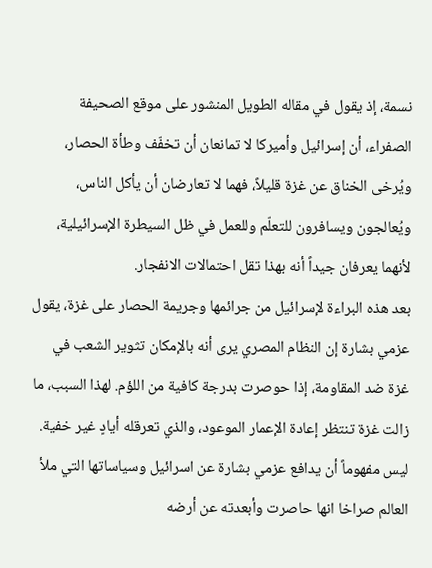نسمة، إذ يقول في مقاله الطويل المنشور على موقع الصحيفة الصفراء، أن إسرائيل وأميركا لا تمانعان أن تخفّف وطأة الحصار، ويُرخى الخناق عن غزة قليلاً، فهما لا تعارضان أن يأكل الناس، ويُعالجون ويسافرون للتعلّم وللعمل في ظل السيطرة الإسرائيلية، لأنهما يعرفان جيداً أنه بهذا تقل احتمالات الانفجار.
بعد هذه البراءة لإسرائيل من جرائمها وجريمة الحصار على غزة، يقول عزمي بشارة إن النظام المصري يرى أنه بالإمكان تثوير الشعب في غزة ضد المقاومة، إذا حوصرت بدرجة كافية من اللؤم. لهذا السبب، ما زالت غزة تنتظر إعادة الإعمار الموعود، والذي تعرقله أيادٍ غير خفية.
ليس مفهوماً أن يدافع عزمي بشارة عن اسرائيل وسياساتها التي ملأ العالم صراخا انها حاصرت وأبعدته عن أرضه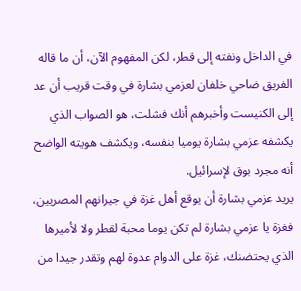في الداخل ونفته إلى قطر، لكن المفهوم الآن، أن ما قاله الفريق ضاحي خلفان لعزمي بشارة في وقت قريب أن عد إلى الكنيست وأخبرهم أنك فشلت، هو الصواب الذي يكشفه عزمي بشارة يوميا بنفسه، ويكشف هويته الواضح أنه مجرد بوق لإسرائيل.
يريد عزمي بشارة أن يوقع أهل غزة في جيرانهم المصريين، فغزة يا عزمي بشارة لم تكن يوما محبة لقطر ولا لأميرها الذي يحتضنك، غزة على الدوام عدوة لهم وتقدر جيدا من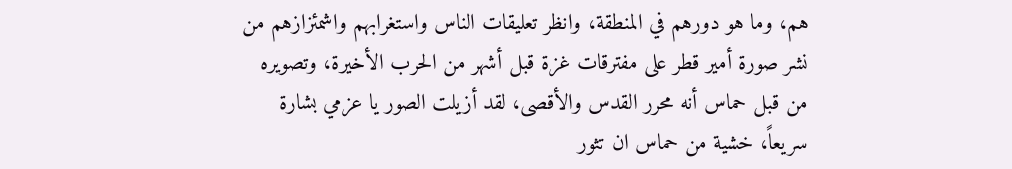هم، وما هو دورهم في المنطقة، وانظر تعليقات الناس واستغرابهم واشمئزازهم من نشر صورة أمير قطر على مفترقات غزة قبل أشهر من الحرب الأخيرة، وتصويره من قبل حماس أنه محرر القدس والأقصى، لقد أزيلت الصور يا عزمي بشارة سريعاً، خشية من حماس ان تثور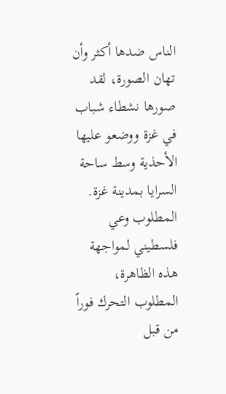الناس ضدها أكثر وأن تهان الصورة، لقد صورها نشطاء شباب في غزة ووضعو عليها الأحذية وسط ساحة السرايا بمدينة غزة.
المطلوب وعي فلسطيني لمواجهة هذه الظاهرة، المطلوب التحرك فوراً من قبل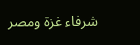شرفاء غزة ومصر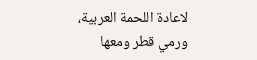لاعادة اللحمة العربية، ورمي قطر ومعها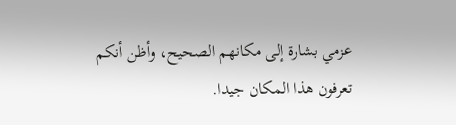عزمي بشارة إلى مكانهم الصحيح، وأظن أنكم تعرفون هذا المكان جيدا.